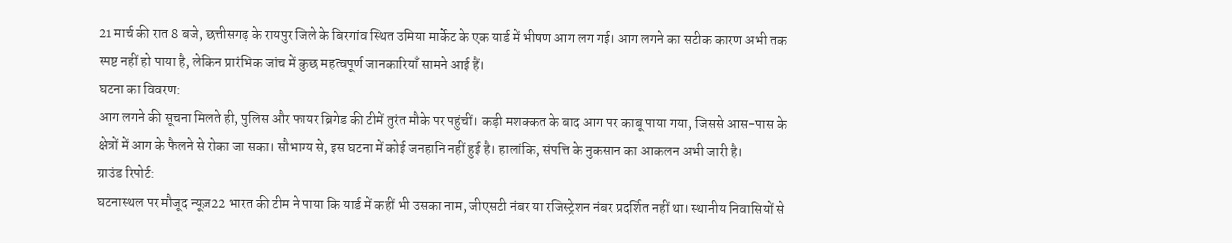21 मार्च की रात 8 बजे, छत्तीसगढ़ के रायपुर जिले के बिरगांव स्थित उमिया मार्केट के एक यार्ड में भीषण आग लग गई। आग लगने का सटीक कारण अभी तक स्पष्ट नहीं हो पाया है, लेकिन प्रारंभिक जांच में कुछ महत्वपूर्ण जानकारियाँ सामने आई हैं।
घटना का विवरण:
आग लगने की सूचना मिलते ही, पुलिस और फायर ब्रिगेड की टीमें तुरंत मौके पर पहुंचीं। कड़ी मशक्कत के बाद आग पर काबू पाया गया, जिससे आस-पास के क्षेत्रों में आग के फैलने से रोका जा सका। सौभाग्य से, इस घटना में कोई जनहानि नहीं हुई है। हालांकि, संपत्ति के नुकसान का आकलन अभी जारी है।
ग्राउंड रिपोर्ट:
घटनास्थल पर मौजूद न्यूज़22 भारत की टीम ने पाया कि यार्ड में कहीं भी उसका नाम, जीएसटी नंबर या रजिस्ट्रेशन नंबर प्रदर्शित नहीं था। स्थानीय निवासियों से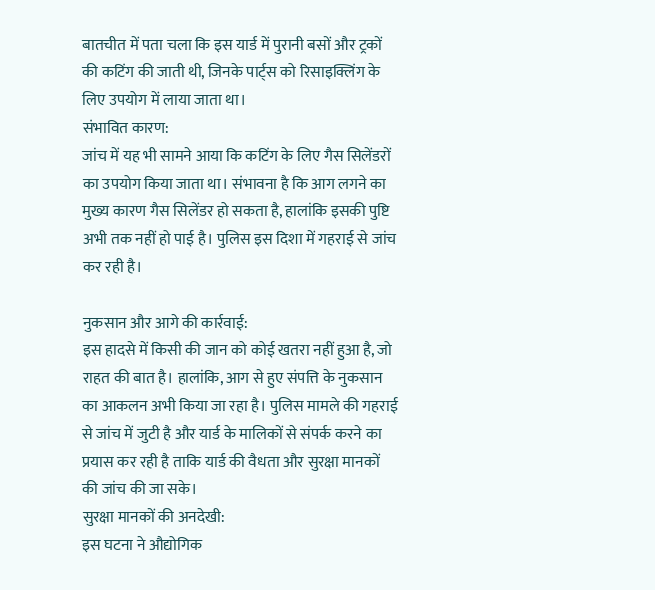बातचीत में पता चला कि इस यार्ड में पुरानी बसों और ट्रकों की कटिंग की जाती थी, जिनके पार्ट्स को रिसाइक्लिंग के लिए उपयोग में लाया जाता था।
संभावित कारण:
जांच में यह भी सामने आया कि कटिंग के लिए गैस सिलेंडरों का उपयोग किया जाता था। संभावना है कि आग लगने का मुख्य कारण गैस सिलेंडर हो सकता है, हालांकि इसकी पुष्टि अभी तक नहीं हो पाई है। पुलिस इस दिशा में गहराई से जांच कर रही है।

नुकसान और आगे की कार्रवाई:
इस हादसे में किसी की जान को कोई खतरा नहीं हुआ है, जो राहत की बात है। हालांकि, आग से हुए संपत्ति के नुकसान का आकलन अभी किया जा रहा है। पुलिस मामले की गहराई से जांच में जुटी है और यार्ड के मालिकों से संपर्क करने का प्रयास कर रही है ताकि यार्ड की वैधता और सुरक्षा मानकों की जांच की जा सके।
सुरक्षा मानकों की अनदेखी:
इस घटना ने औद्योगिक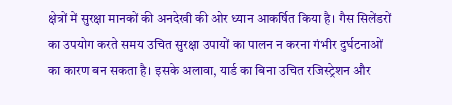क्षेत्रों में सुरक्षा मानकों की अनदेखी की ओर ध्यान आकर्षित किया है। गैस सिलेंडरों का उपयोग करते समय उचित सुरक्षा उपायों का पालन न करना गंभीर दुर्घटनाओं का कारण बन सकता है। इसके अलावा, यार्ड का बिना उचित रजिस्ट्रेशन और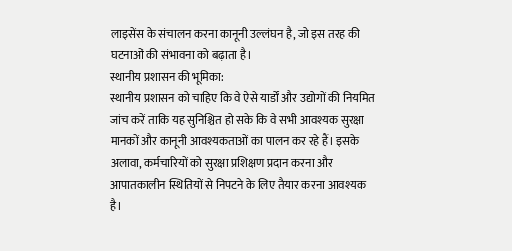लाइसेंस के संचालन करना कानूनी उल्लंघन है, जो इस तरह की घटनाओं की संभावना को बढ़ाता है।
स्थानीय प्रशासन की भूमिका:
स्थानीय प्रशासन को चाहिए कि वे ऐसे यार्डों और उद्योगों की नियमित जांच करें ताकि यह सुनिश्चित हो सके कि वे सभी आवश्यक सुरक्षा मानकों और कानूनी आवश्यकताओं का पालन कर रहे हैं। इसके अलावा, कर्मचारियों को सुरक्षा प्रशिक्षण प्रदान करना और आपातकालीन स्थितियों से निपटने के लिए तैयार करना आवश्यक है।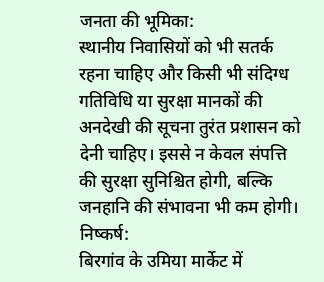जनता की भूमिका:
स्थानीय निवासियों को भी सतर्क रहना चाहिए और किसी भी संदिग्ध गतिविधि या सुरक्षा मानकों की अनदेखी की सूचना तुरंत प्रशासन को देनी चाहिए। इससे न केवल संपत्ति की सुरक्षा सुनिश्चित होगी, बल्कि जनहानि की संभावना भी कम होगी।
निष्कर्ष:
बिरगांव के उमिया मार्केट में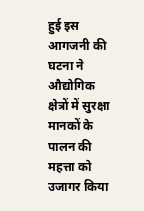हुई इस आगजनी की घटना ने औद्योगिक क्षेत्रों में सुरक्षा मानकों के पालन की महत्ता को उजागर किया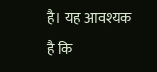है। यह आवश्यक है कि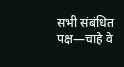सभी संबंधित पक्ष—चाहे वे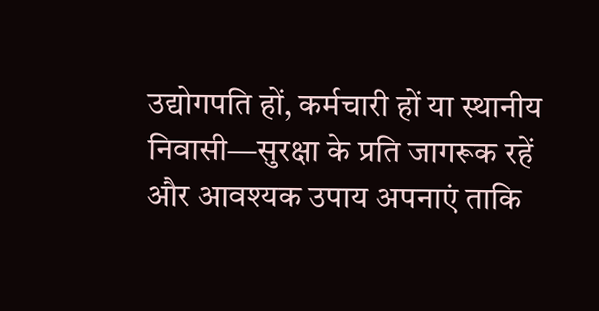उद्योगपति हों, कर्मचारी हों या स्थानीय निवासी—सुरक्षा के प्रति जागरूक रहें और आवश्यक उपाय अपनाएं ताकि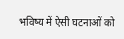भविष्य में ऐसी घटनाओं को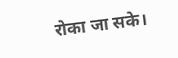रोका जा सके।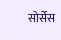सोर्सेस